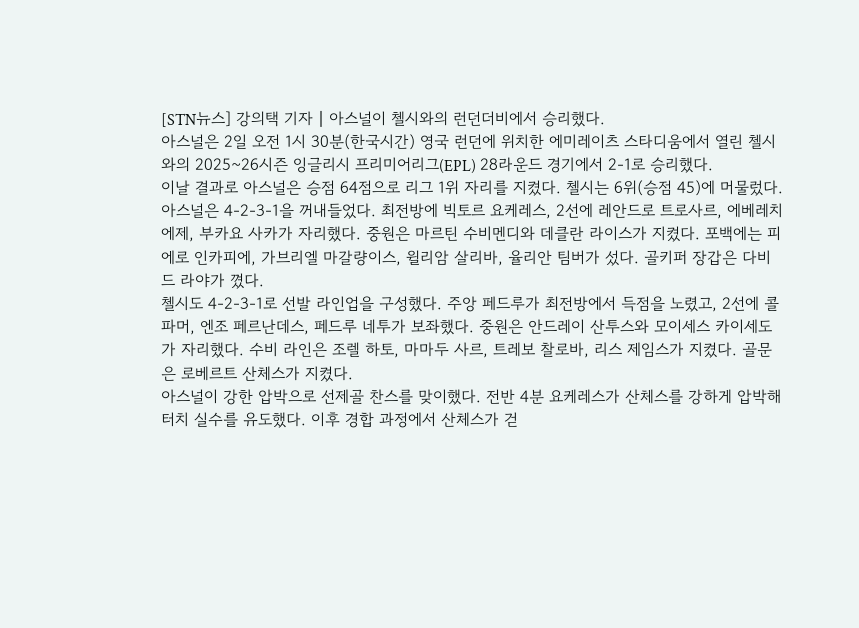[STN뉴스] 강의택 기자┃아스널이 첼시와의 런던더비에서 승리했다.
아스널은 2일 오전 1시 30분(한국시간) 영국 런던에 위치한 에미레이츠 스타디움에서 열린 첼시와의 2025~26시즌 잉글리시 프리미어리그(EPL) 28라운드 경기에서 2-1로 승리했다.
이날 결과로 아스널은 승점 64점으로 리그 1위 자리를 지켰다. 첼시는 6위(승점 45)에 머물렀다.
아스널은 4-2-3-1을 꺼내들었다. 최전방에 빅토르 요케레스, 2선에 레안드로 트로사르, 에베레치 에제, 부카요 사카가 자리했다. 중원은 마르틴 수비멘디와 데클란 라이스가 지켰다. 포백에는 피에로 인카피에, 가브리엘 마갈량이스, 윌리암 살리바, 율리안 팀버가 섰다. 골키퍼 장갑은 다비드 라야가 꼈다.
첼시도 4-2-3-1로 선발 라인업을 구성했다. 주앙 페드루가 최전방에서 득점을 노렸고, 2선에 콜 파머, 엔조 페르난데스, 페드루 네투가 보좌했다. 중원은 안드레이 산투스와 모이세스 카이세도가 자리했다. 수비 라인은 조렐 하토, 마마두 사르, 트레보 찰로바, 리스 제임스가 지켰다. 골문은 로베르트 산체스가 지켰다.
아스널이 강한 압박으로 선제골 찬스를 맞이했다. 전반 4분 요케레스가 산체스를 강하게 압박해 터치 실수를 유도했다. 이후 경합 과정에서 산체스가 걷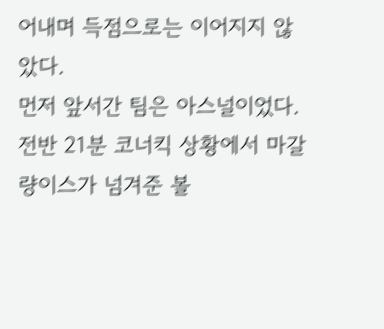어내며 득점으로는 이어지지 않았다.
먼저 앞서간 팀은 아스널이었다. 전반 21분 코너킥 상황에서 마갈량이스가 넘겨준 볼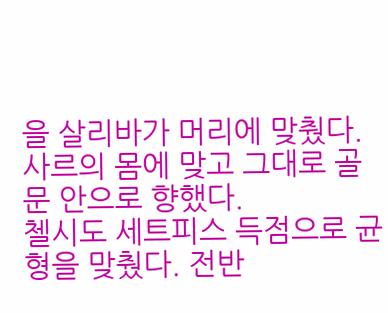을 살리바가 머리에 맞췄다. 사르의 몸에 맞고 그대로 골문 안으로 향했다.
첼시도 세트피스 득점으로 균형을 맞췄다. 전반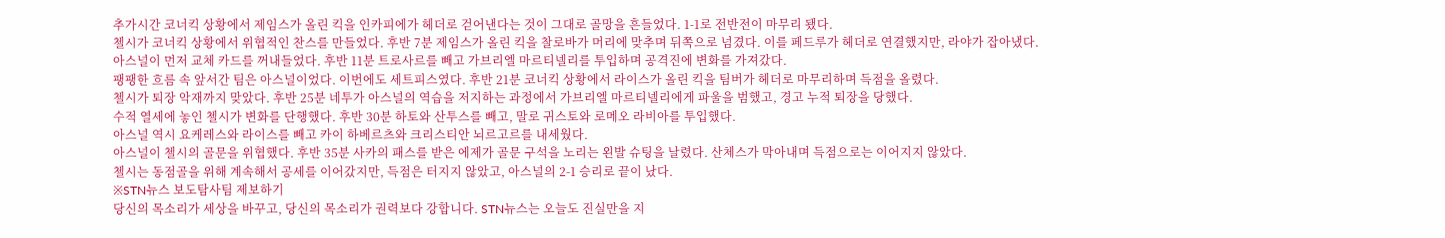추가시간 코너킥 상황에서 제임스가 올린 킥을 인카피에가 헤더로 걷어낸다는 것이 그대로 골망을 흔들었다. 1-1로 전반전이 마무리 됐다.
첼시가 코너킥 상황에서 위협적인 찬스를 만들었다. 후반 7분 제임스가 올린 킥을 찰로바가 머리에 맞추며 뒤쪽으로 넘겼다. 이를 페드루가 헤더로 연결했지만, 라야가 잡아냈다.
아스널이 먼저 교체 카드를 꺼내들었다. 후반 11분 트로사르를 빼고 가브리엘 마르티넬리를 투입하며 공격진에 변화를 가져갔다.
팽팽한 흐름 속 앞서간 팀은 아스널이었다. 이번에도 세트피스였다. 후반 21분 코너킥 상황에서 라이스가 올린 킥을 팀버가 헤더로 마무리하며 득점을 올렸다.
첼시가 퇴장 악재까지 맞았다. 후반 25분 네투가 아스널의 역습을 저지하는 과정에서 가브리엘 마르티넬리에게 파울을 범했고, 경고 누적 퇴장을 당했다.
수적 열세에 놓인 첼시가 변화를 단행했다. 후반 30분 하토와 산투스를 빼고, 말로 귀스토와 로메오 라비아를 투입했다.
아스널 역시 요케레스와 라이스를 빼고 카이 하베르츠와 크리스티안 뇌르고르를 내세웠다.
아스널이 첼시의 골문을 위협했다. 후반 35분 사카의 패스를 받은 에제가 골문 구석을 노리는 왼발 슈팅을 날렸다. 산체스가 막아내며 득점으로는 이어지지 않았다.
첼시는 동점골을 위해 계속해서 공세를 이어갔지만, 득점은 터지지 않았고, 아스널의 2-1 승리로 끝이 났다.
※STN뉴스 보도탐사팀 제보하기
당신의 목소리가 세상을 바꾸고, 당신의 목소리가 권력보다 강합니다. STN뉴스는 오늘도 진실만을 지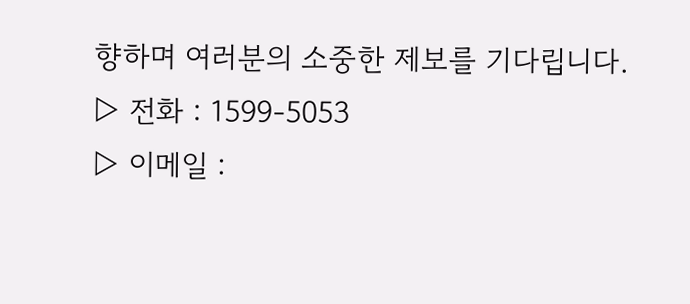향하며 여러분의 소중한 제보를 기다립니다.
▷ 전화 : 1599-5053
▷ 이메일 :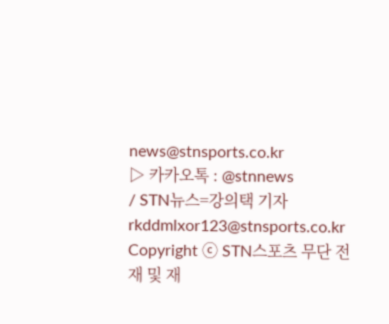news@stnsports.co.kr
▷ 카카오톡 : @stnnews
/ STN뉴스=강의택 기자 rkddmlxor123@stnsports.co.kr
Copyright ⓒ STN스포츠 무단 전재 및 재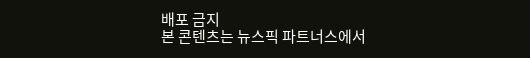배포 금지
본 콘텐츠는 뉴스픽 파트너스에서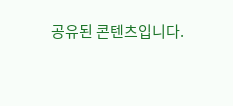공유된 콘텐츠입니다.